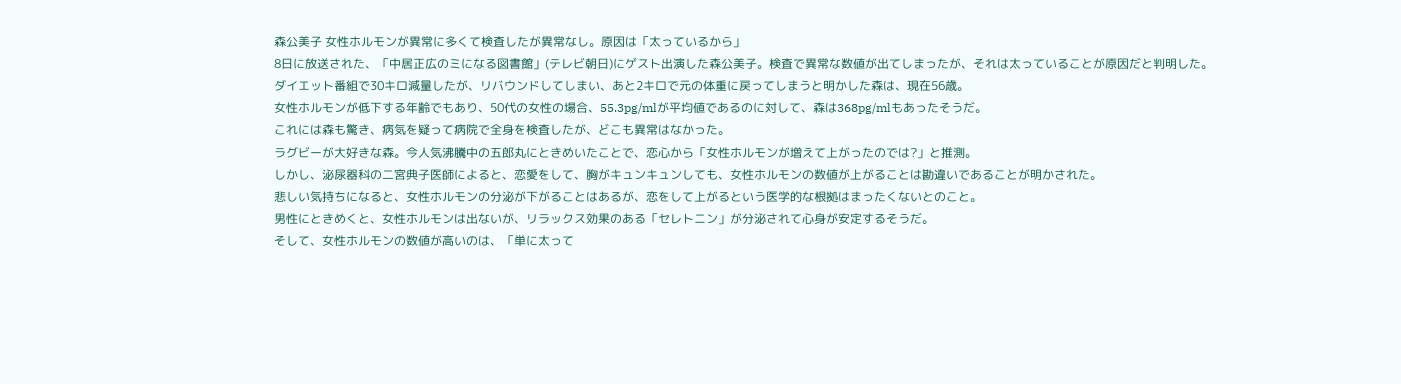森公美子 女性ホルモンが異常に多くて検査したが異常なし。原因は「太っているから」
8日に放送された、「中居正広のミになる図書館」(テレビ朝日)にゲスト出演した森公美子。検査で異常な数値が出てしまったが、それは太っていることが原因だと判明した。
ダイエット番組で30キロ減量したが、リバウンドしてしまい、あと2キロで元の体重に戻ってしまうと明かした森は、現在56歳。
女性ホルモンが低下する年齢でもあり、50代の女性の場合、55.3pg/mlが平均値であるのに対して、森は368pg/mlもあったそうだ。
これには森も驚き、病気を疑って病院で全身を検査したが、どこも異常はなかった。
ラグビーが大好きな森。今人気沸騰中の五郎丸にときめいたことで、恋心から「女性ホルモンが増えて上がったのでは?」と推測。
しかし、泌尿器科の二宮典子医師によると、恋愛をして、胸がキュンキュンしても、女性ホルモンの数値が上がることは勘違いであることが明かされた。
悲しい気持ちになると、女性ホルモンの分泌が下がることはあるが、恋をして上がるという医学的な根拠はまったくないとのこと。
男性にときめくと、女性ホルモンは出ないが、リラックス効果のある「セレトニン」が分泌されて心身が安定するそうだ。
そして、女性ホルモンの数値が高いのは、「単に太って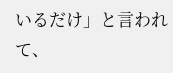いるだけ」と言われて、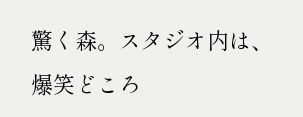驚く森。スタジオ内は、爆笑どころ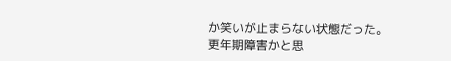か笑いが止まらない状態だった。
更年期障害かと思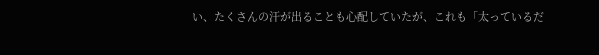い、たくさんの汗が出ることも心配していたが、これも「太っているだ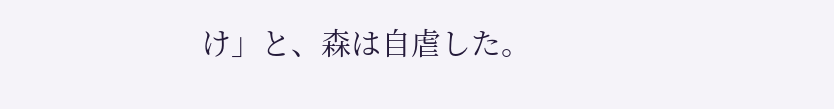け」と、森は自虐した。